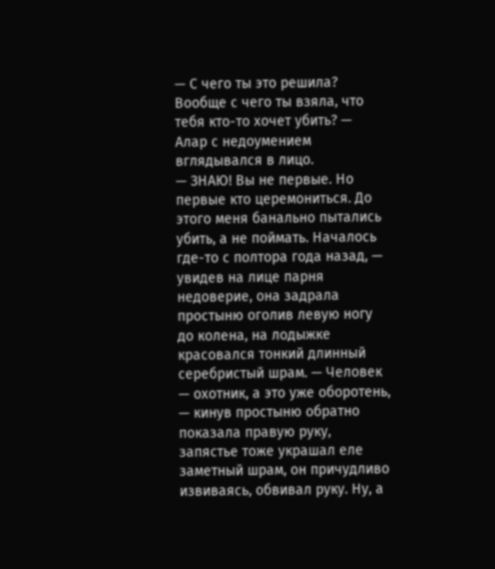— С чего ты это решила? Вообще с чего ты взяла, что тебя кто-то хочет убить? — Алар с недоумением вглядывался в лицо.
— ЗНАЮ! Вы не первые. Но первые кто церемониться. До этого меня банально пытались убить, а не поймать. Началось где-то с полтора года назад, — увидев на лице парня недоверие, она задрала простыню оголив левую ногу до колена, на лодыжке красовался тонкий длинный серебристый шрам. — Человек — охотник, а это уже оборотень, — кинув простыню обратно показала правую руку, запястье тоже украшал еле заметный шрам, он причудливо извиваясь, обвивал руку. Ну, а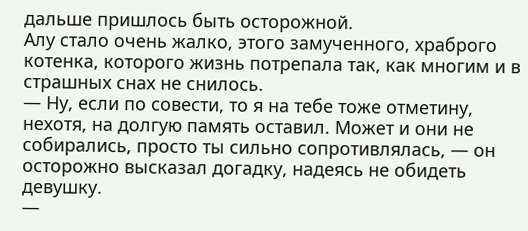дальше пришлось быть осторожной.
Алу стало очень жалко, этого замученного, храброго котенка, которого жизнь потрепала так, как многим и в страшных снах не снилось.
— Ну, если по совести, то я на тебе тоже отметину, нехотя, на долгую память оставил. Может и они не собирались, просто ты сильно сопротивлялась, — он осторожно высказал догадку, надеясь не обидеть девушку.
—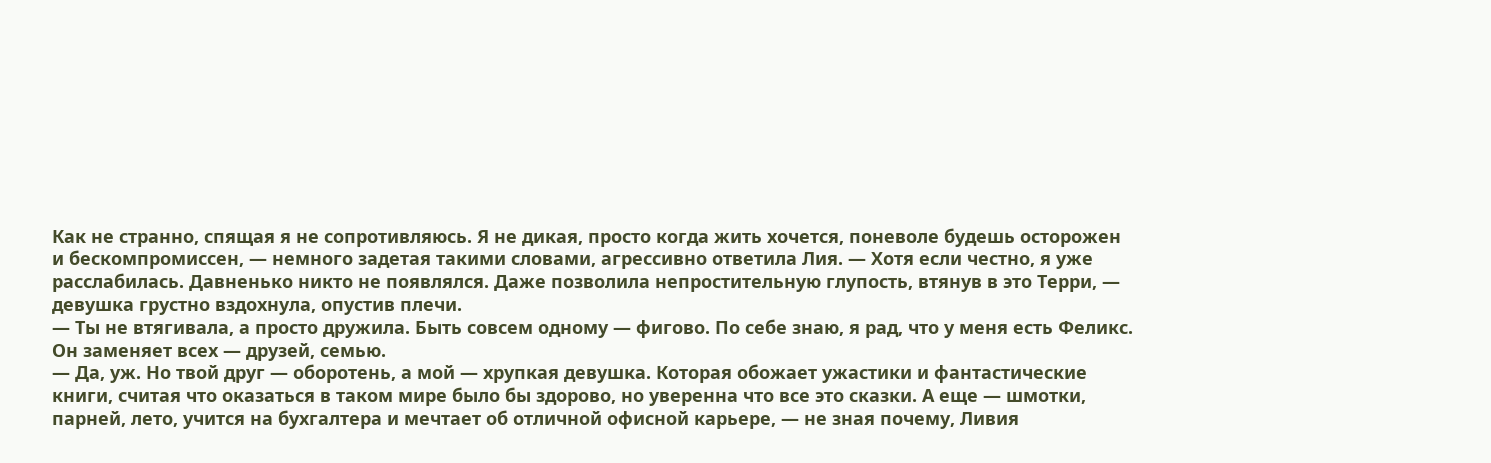Как не странно, спящая я не сопротивляюсь. Я не дикая, просто когда жить хочется, поневоле будешь осторожен и бескомпромиссен, — немного задетая такими словами, агрессивно ответила Лия. — Хотя если честно, я уже расслабилась. Давненько никто не появлялся. Даже позволила непростительную глупость, втянув в это Терри, — девушка грустно вздохнула, опустив плечи.
— Ты не втягивала, а просто дружила. Быть совсем одному — фигово. По себе знаю, я рад, что у меня есть Феликс. Он заменяет всех — друзей, семью.
— Да, уж. Но твой друг — оборотень, а мой — хрупкая девушка. Которая обожает ужастики и фантастические книги, считая что оказаться в таком мире было бы здорово, но уверенна что все это сказки. А еще — шмотки, парней, лето, учится на бухгалтера и мечтает об отличной офисной карьере, — не зная почему, Ливия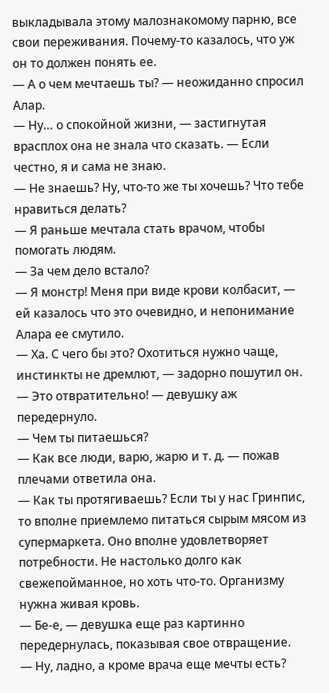выкладывала этому малознакомому парню, все свои переживания. Почему-то казалось, что уж он то должен понять ее.
— А о чем мечтаешь ты? — неожиданно спросил Алар.
— Ну… о спокойной жизни, — застигнутая врасплох она не знала что сказать. — Если честно, я и сама не знаю.
— Не знаешь? Ну, что-то же ты хочешь? Что тебе нравиться делать?
— Я раньше мечтала стать врачом, чтобы помогать людям.
— За чем дело встало?
— Я монстр! Меня при виде крови колбасит, — ей казалось что это очевидно, и непонимание Алара ее смутило.
— Ха. С чего бы это? Охотиться нужно чаще, инстинкты не дремлют, — задорно пошутил он.
— Это отвратительно! — девушку аж передернуло.
— Чем ты питаешься?
— Как все люди, варю, жарю и т. д. — пожав плечами ответила она.
— Как ты протягиваешь? Если ты у нас Гринпис, то вполне приемлемо питаться сырым мясом из супермаркета. Оно вполне удовлетворяет потребности. Не настолько долго как свежепойманное, но хоть что-то. Организму нужна живая кровь.
— Бе-е, — девушка еще раз картинно передернулась, показывая свое отвращение.
— Ну, ладно, а кроме врача еще мечты есть?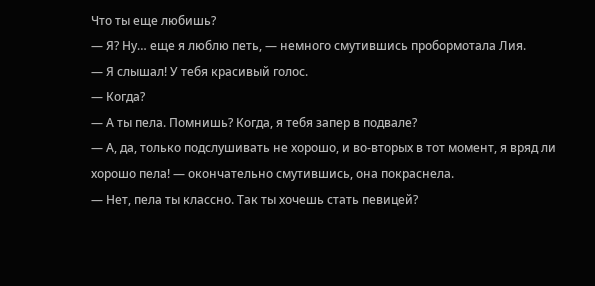Что ты еще любишь?
— Я? Ну… еще я люблю петь, — немного смутившись пробормотала Лия.
— Я слышал! У тебя красивый голос.
— Когда?
— А ты пела. Помнишь? Когда, я тебя запер в подвале?
— А, да, только подслушивать не хорошо, и во-вторых в тот момент, я вряд ли хорошо пела! — окончательно смутившись, она покраснела.
— Нет, пела ты классно. Так ты хочешь стать певицей?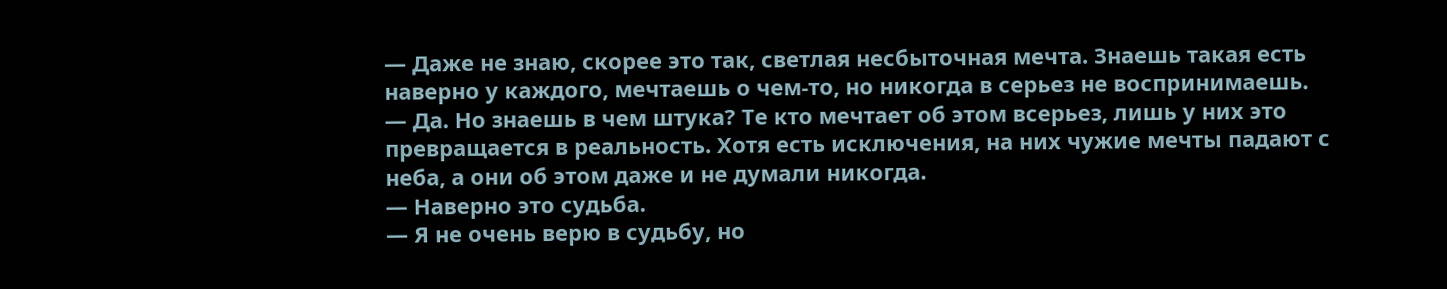— Даже не знаю, скорее это так, светлая несбыточная мечта. Знаешь такая есть наверно у каждого, мечтаешь о чем-то, но никогда в серьез не воспринимаешь.
— Да. Но знаешь в чем штука? Те кто мечтает об этом всерьез, лишь у них это превращается в реальность. Хотя есть исключения, на них чужие мечты падают с неба, а они об этом даже и не думали никогда.
— Наверно это судьба.
— Я не очень верю в судьбу, но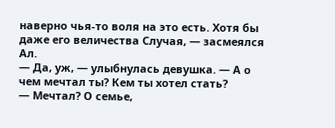наверно чья-то воля на это есть. Хотя бы даже его величества Случая, — засмеялся Ал.
— Да, уж, — улыбнулась девушка. — А о чем мечтал ты? Кем ты хотел стать?
— Мечтал? О семье,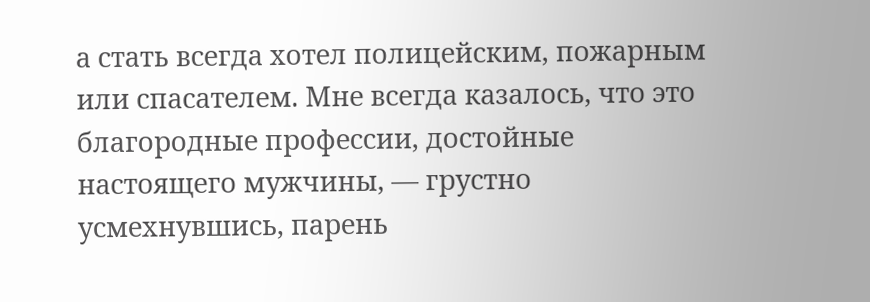а стать всегда хотел полицейским, пожарным или спасателем. Мне всегда казалось, что это благородные профессии, достойные настоящего мужчины, — грустно усмехнувшись, парень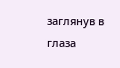заглянув в глаза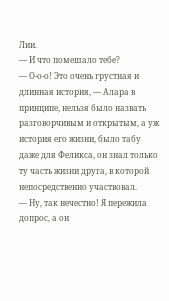Лии.
— И что помешало тебе?
— О-о-о! Это очень грустная и длинная история, — Алара в принципе, нельзя было назвать разговорчивым и открытым, а уж история его жизни, было табу даже для Феликса, он знал только ту часть жизни друга, в которой непосредственно участвовал.
— Ну, так нечестно! Я пережила допрос, а он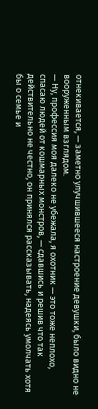отнекивается, — заметно улучшившееся настроение девушки, было видно не вооруженным взглядом.
— Ну, профессия моя далеко не убежала, я охотник — это тоже неплохо, спасаю людей от кошмарных монстров, — сдавшись и решив что так действительно не честно, он принялся рассказывать, надеясь умолчать хотя бы о семье и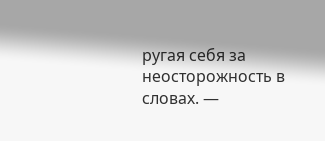ругая себя за неосторожность в словах. —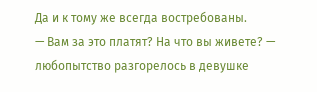Да и к тому же всегда востребованы.
— Вам за это платят? На что вы живете? — любопытство разгорелось в девушке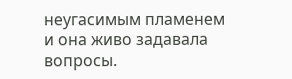неугасимым пламенем и она живо задавала вопросы.